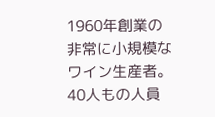1960年創業の非常に小規模なワイン生産者。40人もの人員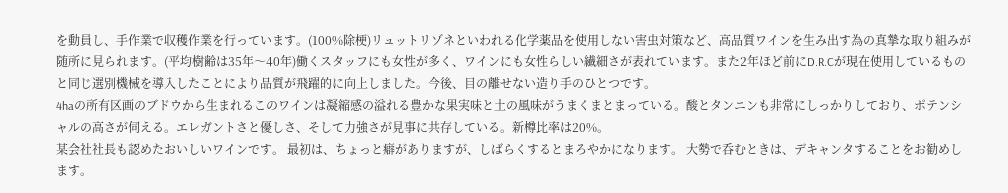を動員し、手作業で収穫作業を行っています。(100%除梗)リュットリゾネといわれる化学薬品を使用しない害虫対策など、高品質ワインを生み出す為の真摯な取り組みが随所に見られます。(平均樹齢は35年〜40年)働くスタッフにも女性が多く、ワインにも女性らしい繊細さが表れています。また2年ほど前にD.R.Cが現在使用しているものと同じ選別機械を導入したことにより品質が飛躍的に向上しました。今後、目の離せない造り手のひとつです。
4haの所有区画のブドウから生まれるこのワインは凝縮感の溢れる豊かな果実味と土の風味がうまくまとまっている。酸とタンニンも非常にしっかりしており、ポテンシャルの高さが伺える。エレガントさと優しさ、そして力強さが見事に共存している。新樽比率は20%。
某会社社長も認めたおいしいワインです。 最初は、ちょっと癖がありますが、しばらくするとまろやかになります。 大勢で呑むときは、デキャンタすることをお勧めします。